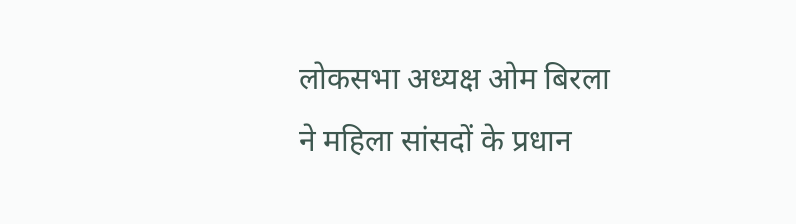लोकसभा अध्यक्ष ओम बिरला ने महिला सांसदों के प्रधान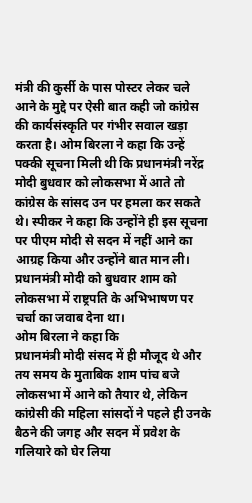मंत्री की कुर्सी के पास पोस्टर लेकर चले आने के मुद्दे पर ऐसी बात कही जो कांग्रेस की कार्यसंस्कृति पर गंभीर सवाल खड़ा करता है। ओम बिरला ने कहा कि उन्हें पक्की सूचना मिली थी कि प्रधानमंत्री नरेंद्र मोदी बुधवार को लोकसभा में आते तो कांग्रेस के सांसद उन पर हमला कर सकते थे। स्पीकर ने कहा कि उन्होंने ही इस सूचना पर पीएम मोदी से सदन में नहीं आने का आग्रह किया और उन्होंने बात मान ली। प्रधानमंत्री मोदी को बुधवार शाम को लोकसभा में राष्ट्रपति के अभिभाषण पर चर्चा का जवाब देना था।
ओम बिरला ने कहा कि
प्रधानमंत्री मोदी संसद में ही मौजूद थे और तय समय के मुताबिक शाम पांच बजे लोकसभा में आने को तैयार थे, लेकिन कांग्रेसी की महिला सांसदों ने पहले ही उनके बैठने की जगह और सदन में प्रवेश के गलियारे को घेर लिया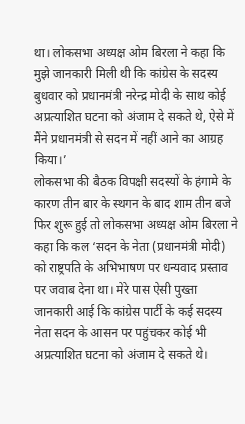था। लोकसभा अध्यक्ष ओम बिरला ने कहा कि मुझे जानकारी मिली थी कि कांग्रेस के सदस्य बुधवार को प्रधानमंत्री नरेन्द्र मोदी के साथ कोई अप्रत्याशित घटना को अंजाम दे सकते थे, ऐसे में मैंने प्रधानमंत्री से सदन में नहीं आने का आग्रह किया।’
लोकसभा की बैठक विपक्षी सदस्यों के हंगामे के कारण तीन बार के स्थगन के बाद शाम तीन बजे फिर शुरू हुई तो लोकसभा अध्यक्ष ओम बिरला ने कहा कि कल ‘सदन के नेता (प्रधानमंत्री मोदी) को राष्ट्रपति के अभिभाषण पर धन्यवाद प्रस्ताव पर जवाब देना था। मेरे पास ऐसी पुख्ता जानकारी आई कि कांग्रेस पार्टी के कई सदस्य नेता सदन के आसन पर पहुंचकर कोई भी अप्रत्याशित घटना को अंजाम दे सकते थे।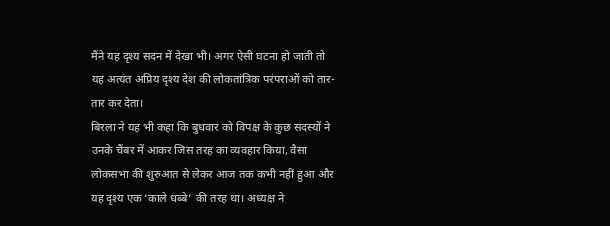मैंने यह दृश्य सदन में देखा भी। अगर ऐसी घटना हो जाती तो यह अत्यंत अप्रिय दृश्य देश की लोकतांत्रिक परंपराओं को तार-तार कर देता।
बिरला ने यह भी कहा कि बुधवार को विपक्ष के कुछ सदस्यों ने उनके चैंबर में आकर जिस तरह का व्यवहार किया, वैसा लोकसभा की शुरुआत से लेकर आज तक कभी नहीं हुआ और यह दृश्य एक ‘काले धब्बे’ की तरह था। अध्यक्ष ने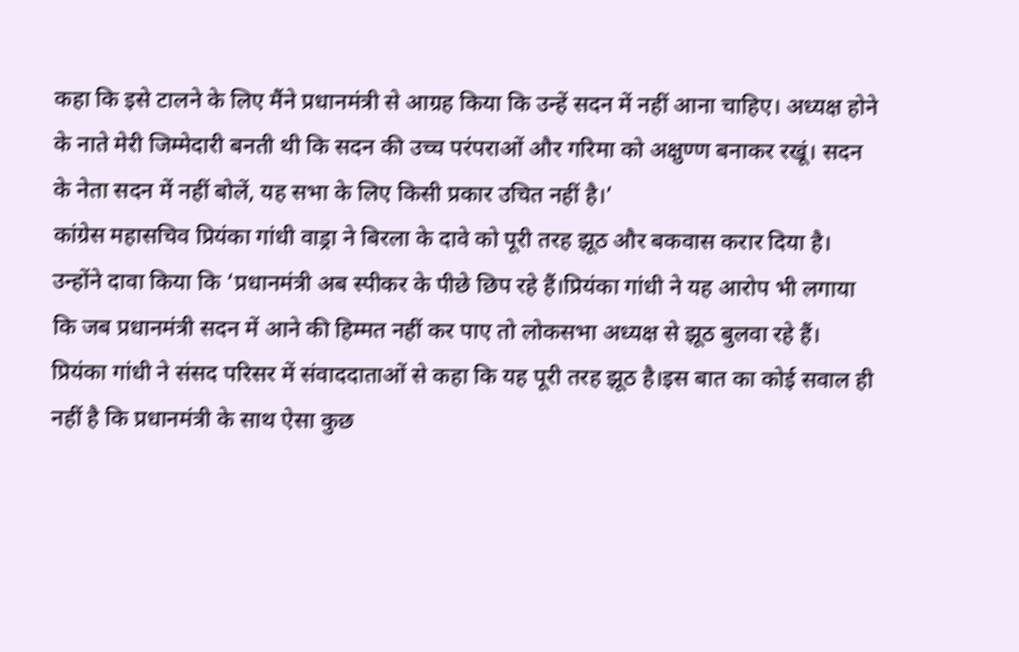कहा कि इसे टालने के लिए मैंने प्रधानमंत्री से आग्रह किया कि उन्हें सदन में नहीं आना चाहिए। अध्यक्ष होने के नाते मेरी जिम्मेदारी बनती थी कि सदन की उच्च परंपराओं और गरिमा को अक्षुण्ण बनाकर रखूं। सदन के नेता सदन में नहीं बोलें, यह सभा के लिए किसी प्रकार उचित नहीं है।’
कांग्रेस महासचिव प्रियंका गांधी वाड्रा ने बिरला के दावे को पूरी तरह झूठ और बकवास करार दिया है। उन्होंने दावा किया कि ‘प्रधानमंत्री अब स्पीकर के पीछे छिप रहे हैं।प्रियंका गांधी ने यह आरोप भी लगाया कि जब प्रधानमंत्री सदन में आने की हिम्मत नहीं कर पाए तो लोकसभा अध्यक्ष से झूठ बुलवा रहे हैं।
प्रियंका गांधी ने संसद परिसर में संवाददाताओं से कहा कि यह पूरी तरह झूठ है।इस बात का कोई सवाल ही नहीं है कि प्रधानमंत्री के साथ ऐसा कुछ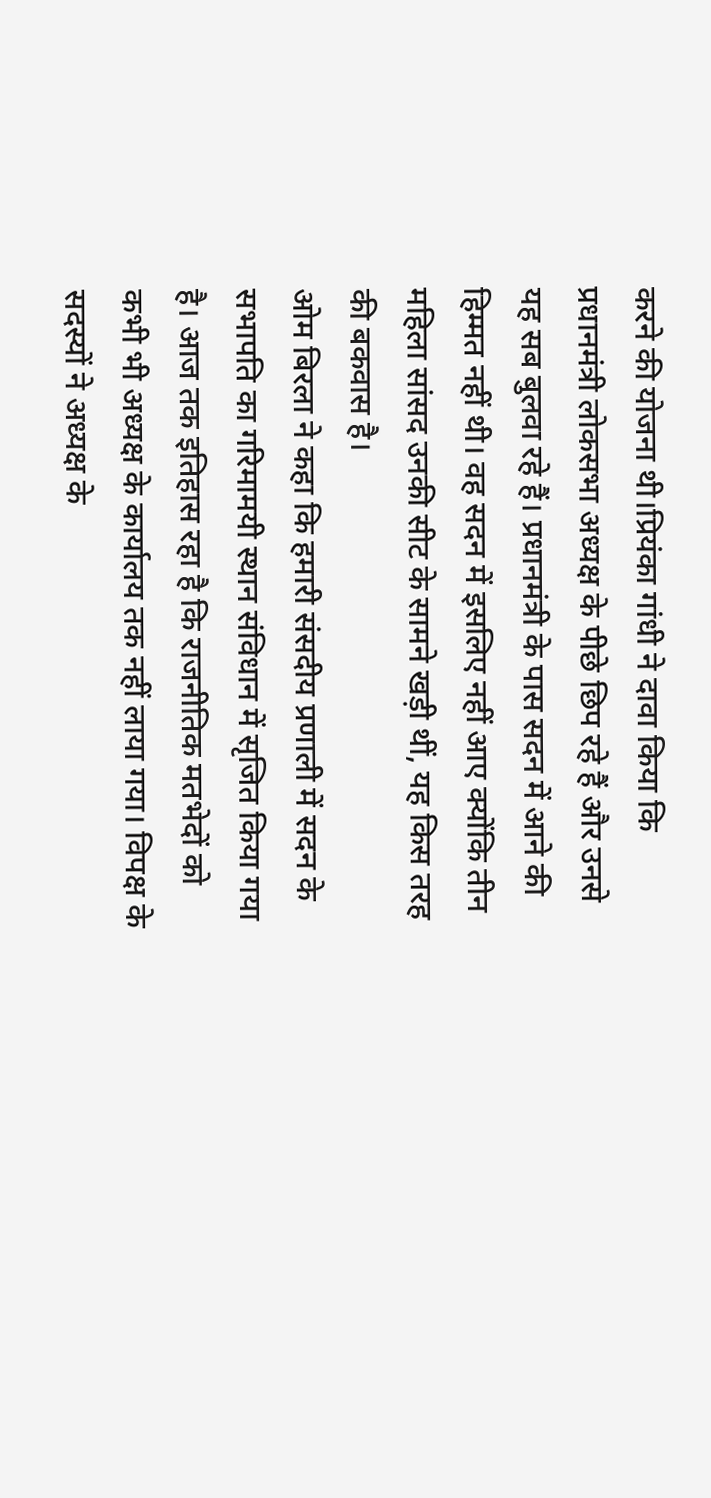करने की योजना थी।प्रियंका गांधी ने दावा किया कि प्रधानमंत्री लोकसभा अध्यक्ष के पीछे छिप रहे हैं और उनसे यह सब बुलवा रहे हैं। प्रधानमंत्री के पास सदन में आने की हिम्मत नहीं थी। वह सदन में इसलिए नहीं आए क्योंकि तीन महिला सांसद उनकी सीट के सामने खड़ी थीं, यह किस तरह की बकवास है।
ओम बिरला ने कहा कि हमारी संसदीय प्रणाली में सदन के सभापति का गरिमामयी स्थान संविधान में सृजित किया गया है। आज तक इतिहास रहा है कि राजनीतिक मतभेदों को कभी भी अध्यक्ष के कार्यालय तक नहीं लाया गया। विपक्ष के सदस्यों ने अध्यक्ष के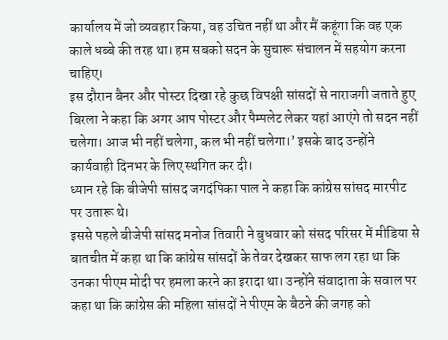कार्यालय में जो व्यवहार किया, वह उचित नहीं था और मैं कहूंगा कि वह एक काले धब्बे की तरह था। हम सबको सदन के सुचारू संचालन में सहयोग करना चाहिए।
इस दौरान बैनर और पोस्टर दिखा रहे कुछ विपक्षी सांसदों से नाराजगी जताते हुए बिरला ने कहा कि अगर आप पोस्टर और पैम्पलेट लेकर यहां आएंगे तो सदन नहीं चलेगा। आज भी नहीं चलेगा, कल भी नहीं चलेगा।’ इसके बाद उन्होंने कार्यवाही दिनभर के लिए स्थगित कर दी।
ध्यान रहे कि बीजेपी सांसद जगदंपिका पाल ने कहा कि कांग्रेस सांसद मारपीट पर उतारू थे।
इससे पहले बीजेपी सांसद मनोज तिवारी ने बुधवार को संसद परिसर में मीडिया से बातचीत में कहा था कि कांग्रेस सांसदों के तेवर देखकर साफ लग रहा था कि उनका पीएम मोदी पर हमला करने का इरादा था। उन्होंने संवादाता के सवाल पर कहा था कि कांग्रेस की महिला सांसदों ने पीएम के बैठने की जगह को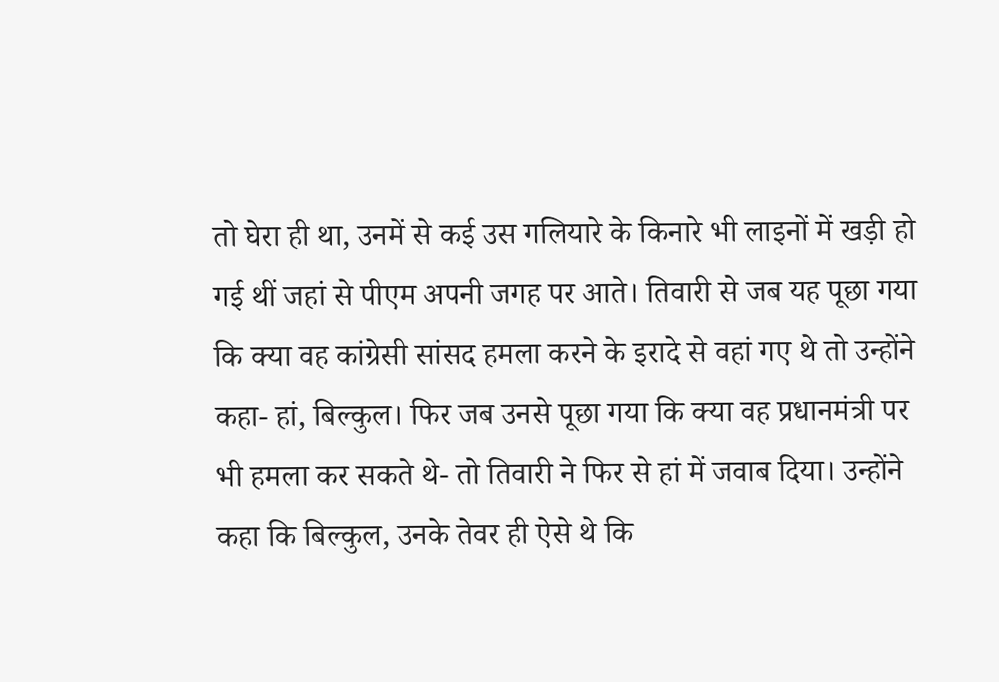तो घेरा ही था, उनमें से कई उस गलियारे के किनारे भी लाइनों में खड़ी हो गई थीं जहां से पीएम अपनी जगह पर आते। तिवारी से जब यह पूछा गया कि क्या वह कांग्रेसी सांसद हमला करने के इरादे से वहां गए थे तो उन्होंने कहा- हां, बिल्कुल। फिर जब उनसे पूछा गया कि क्या वह प्रधानमंत्री पर भी हमला कर सकते थे- तो तिवारी ने फिर से हां में जवाब दिया। उन्होंने कहा कि बिल्कुल, उनके तेवर ही ऐसे थे कि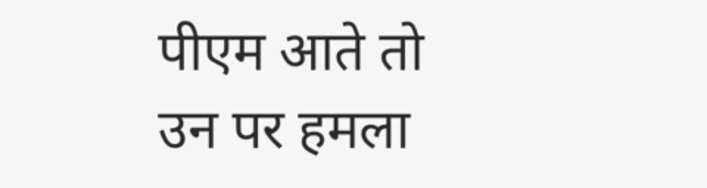पीएम आते तो उन पर हमला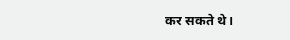कर सकते थे।